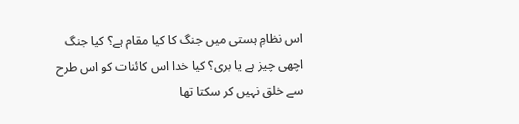اس نظامِ ہستی میں جنگ کا کیا مقام ہے؟ کیا جنگ اچھی چیز ہے یا بری؟ کیا خدا اس کائنات کو اس طرح سے خلق نہیں کر سکتا تھا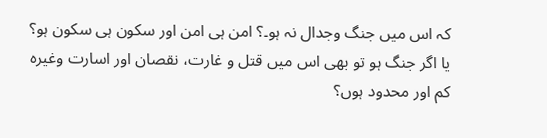کہ اس میں جنگ وجدال نہ ہو۔؟ امن ہی امن اور سکون ہی سکون ہو؟ یا اگر جنگ ہو تو بھی اس میں قتل و غارت، نقصان اور اسارت وغیرہ کم اور محدود ہوں؟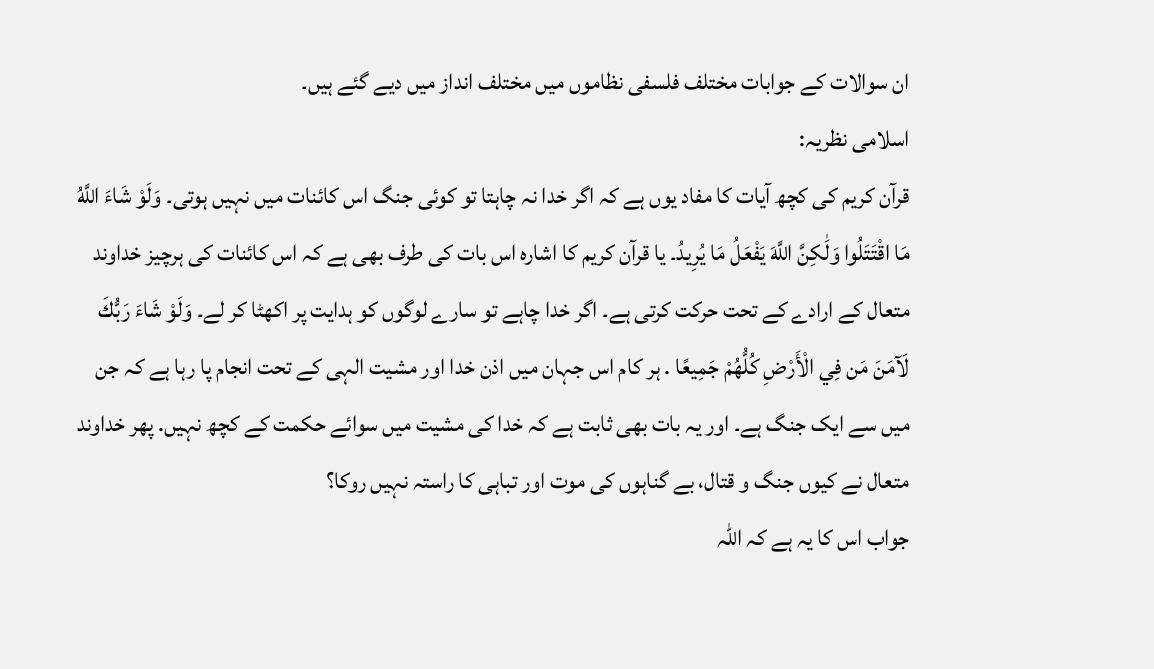ان سوالات کے جوابات مختلف فلسفی نظاموں میں مختلف انداز میں دیے گئے ہیں۔
اسلامی نظریہ:
قرآن کریم کی کچھ آیات کا مفاد یوں ہے کہ اگر خدا نہ چاہتا تو کوئی جنگ اس کائنات میں نہیں ہوتی۔ وَلَوْ شَاءَ اللَّهُ مَا اقْتَتَلُوا وَلَٰكِنَّ اللَّهَ يَفْعَلُ مَا يُرِيدُ۔ یا قرآن کریم کا اشارہ اس بات کی طرف بھی ہے کہ اس کائنات کی ہرچیز خداوند متعال کے ارادے کے تحت حرکت کرتی ہے۔ اگر خدا چاہے تو سارے لوگوں کو ہدایت پر اکھٹا کر لے۔ وَلَوْ شَاءَ رَبُّكَ لَآمَنَ مَن فِي الْأَرْضِ كُلُّهُمْ جَمِيعًا . ہر کام اس جہان میں اذن خدا اور مشیت الہی کے تحت انجام پا رہا ہے کہ جن میں سے ایک جنگ ہے۔ اور یہ بات بھی ثابت ہے کہ خدا کی مشیت میں سوائے حکمت کے کچھ نہیں. پھر خداوند متعال نے کیوں جنگ و قتال، بے گناہوں کی موت اور تباہی کا راستہ نہیں روکا؟
جواب اس کا یہ ہے کہ اللہ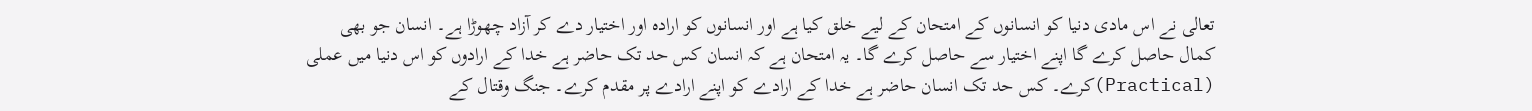تعالی نے اس مادی دنیا کو انسانوں کے امتحان کے لیے خلق کیا ہے اور انسانوں کو ارادہ اور اختیار دے کر آزاد چھوڑا ہے۔ انسان جو بھی کمال حاصل کرے گا اپنے اختیار سے حاصل کرے گا۔ یہ امتحان ہے کہ انسان کس حد تک حاضر ہے خدا کے ارادوں کو اس دنیا میں عملی (Practical)کرے۔ کس حد تک انسان حاضر ہے خدا کے ارادے کو اپنے ارادے پر مقدم کرے۔ جنگ وقتال کے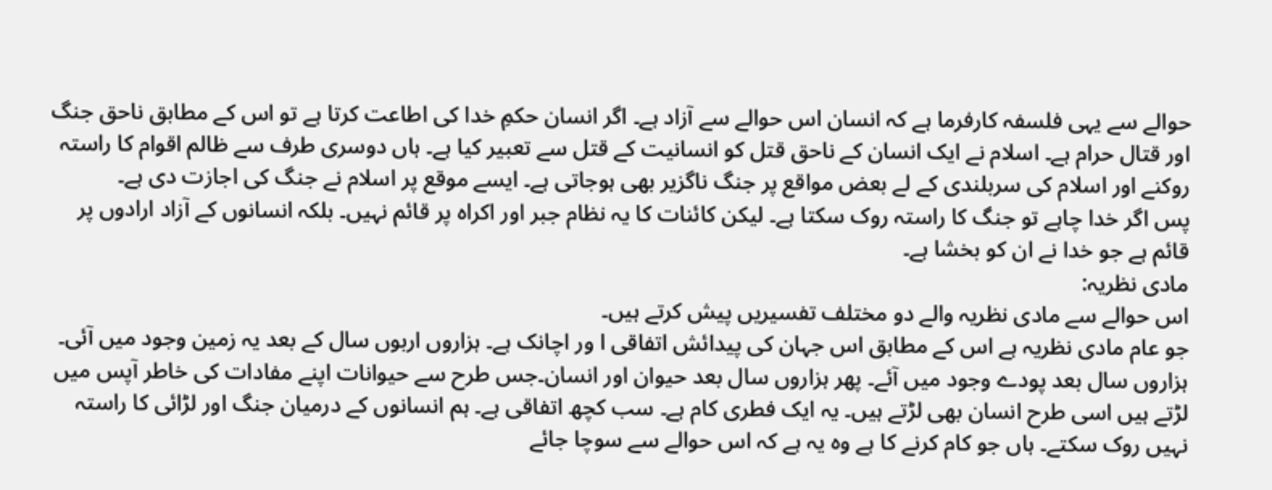حوالے سے یہی فلسفہ کارفرما ہے کہ انسان اس حوالے سے آزاد ہے۔ اگر انسان حکمِ خدا کی اطاعت کرتا ہے تو اس کے مطابق ناحق جنگ اور قتال حرام ہے۔ اسلام نے ایک انسان کے ناحق قتل کو انسانیت کے قتل سے تعبیر کیا ہے۔ ہاں دوسری طرف سے ظالم اقوام کا راستہ روکنے اور اسلام کی سربلندی کے لے بعض مواقع پر جنگ ناگزیر بھی ہوجاتی ہے۔ ایسے موقع پر اسلام نے جنگ کی اجازت دی ہے۔
پس اگر خدا چاہے تو جنگ کا راستہ روک سکتا ہے۔ لیکن کائنات کا یہ نظام جبر اور اکراہ پر قائم نہیں۔ بلکہ انسانوں کے آزاد ارادوں پر قائم ہے جو خدا نے ان کو بخشا ہے۔
مادی نظریہ:
اس حوالے سے مادی نظریہ والے دو مختلف تفسیریں پیش کرتے ہیں۔
جو عام مادی نظریہ ہے اس کے مطابق اس جہان کی پیدائش اتفاقی ا ور اچانک ہے۔ ہزاروں اربوں سال کے بعد یہ زمین وجود میں آئی۔ ہزاروں سال بعد پودے وجود میں آئے۔ پھر ہزاروں سال بعد حیوان اور انسان۔جس طرح سے حیوانات اپنے مفادات کی خاطر آپس میں لڑتے ہیں اسی طرح انسان بھی لڑتے ہیں۔ یہ ایک فطری کام ہے۔ سب کچھ اتفاقی ہے۔ ہم انسانوں کے درمیان جنگ اور لڑائی کا راستہ نہیں روک سکتے۔ ہاں جو کام کرنے کا ہے وہ یہ ہے کہ اس حوالے سے سوچا جائے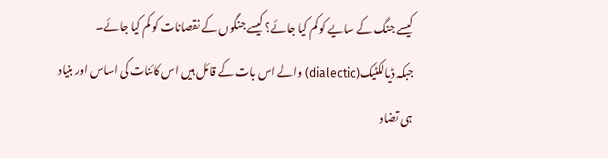کیسے جنگ کے سایے کو کم کیا جائے؟ کیسے جنگوں کے نقصانات کو کم کیا جائے۔
جبکہ ڈیالکٹیک(dialectic) والے اس بات کے قائل ہیں اس کائنات کی اساس اور بنیاد ہی تضاد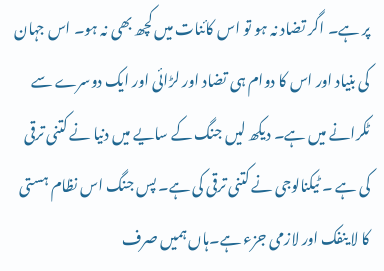پر ہے۔ اگر تضاد نہ ہو تو اس کائنات میں کچھ بھی نہ ہو۔ اس جہان کی بنیاد اور اس کا دوام ہی تضاد اور لڑائی اور ایک دوسرے سے ٹکرانے میں ہے۔ دیکھ لیں جنگ کے سایے میں دنیا نے کتنی ترقی کی ہے ۔ ٹیکنالوجی نے کتنی ترقی کی ہے۔ پس جنگ اس نظام ہستی کا لا ینفک اور لازمی جزء ہے۔ہاں ہمیں صرف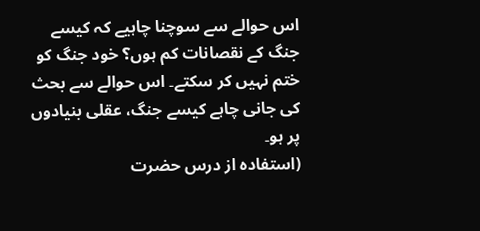اس حوالے سے سوچنا چاہیے کہ کیسے جنگ کے نقصانات کم ہوں؟ خود جنگ کو ختم نہیں کر سکتے۔ اس حوالے سے بحث کی جانی چاہے کیسے جنگ، عقلی بنیادوں پر ہو۔
(استفادہ از درس حضرت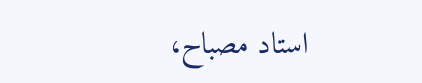استاد مصباح،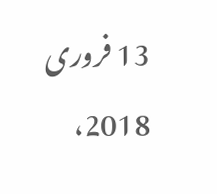13 فروری 2018،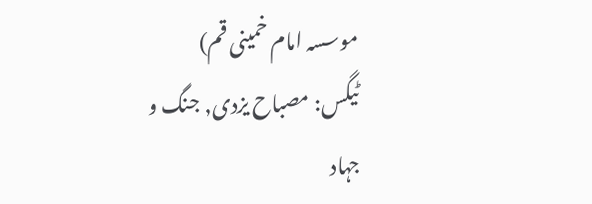موسسہ امام خمینی قم)
ٹیگس: مصباح یزدی, جنگ و جہاد